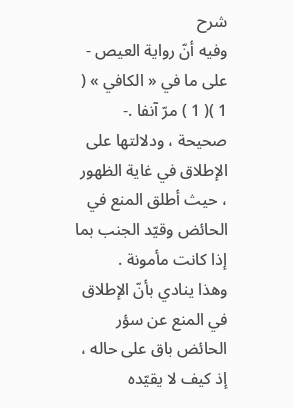شرح
وفيه أنّ رواية العيص - على ما في « الكافي » ( 1 )( 1 ) مرّ آنفا .- صحيحة ، ودلالتها على الإطلاق في غاية الظهور ، حيث أطلق المنع في الحائض وقيّد الجنب بما إذا كانت مأمونة .
وهذا ينادي بأنّ الإطلاق في المنع عن سؤر الحائض باق على حاله ، إذ كيف لا يقيّده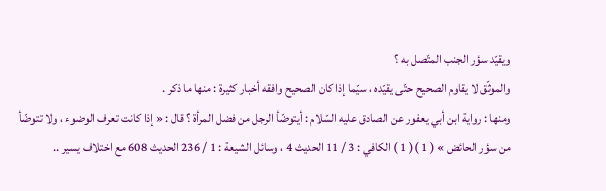ويقيّد سؤر الجنب المتّصل به ؟
والموثّق لا يقاوم الصحيح حتّى يقيّده ، سيّما إذا كان الصحيح وافقه أخبار كثيرة : منها ما ذكر .
ومنها : رواية ابن أبي يعفور عن الصادق عليه السّلام : أيتوضّأ الرجل من فضل المرأة ؟ قال : « إذا كانت تعرف الوضوء ، ولا تتوضّأ من سؤر الحائض » ( 1 )( 1 ) الكافي : 3 / 11 الحديث 4 ، وسائل الشيعة : 1 / 236 الحديث 608 مع اختلاف يسير ..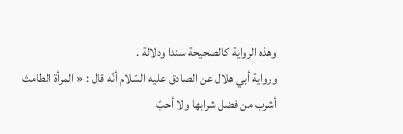وهذه الرواية كالصحيحة سندا ودلالة .
ورواية أبي هلال عن الصادق عليه السّلام أنّه قال : « المرأة الطامث أشرب من فضل شرابها ولا أحبّ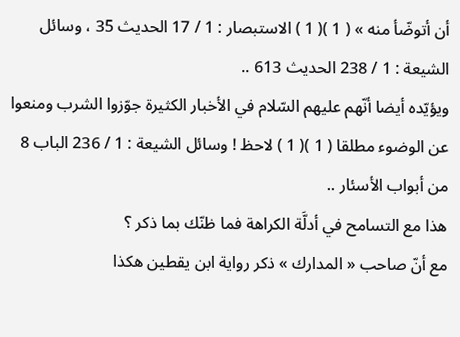أن أتوضّأ منه » ( 1 )( 1 ) الاستبصار : 1 / 17 الحديث 35 ، وسائل الشيعة : 1 / 238 الحديث 613 ..
ويؤيّده أيضا أنّهم عليهم السّلام في الأخبار الكثيرة جوّزوا الشرب ومنعوا عن الوضوء مطلقا ( 1 )( 1 ) لاحظ ! وسائل الشيعة : 1 / 236 الباب 8 من أبواب الأسئار ..
هذا مع التسامح في أدلَّة الكراهة فما ظنّك بما ذكر ؟
مع أنّ صاحب « المدارك » ذكر رواية ابن يقطين هكذا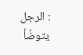: الرجل يتوضّأ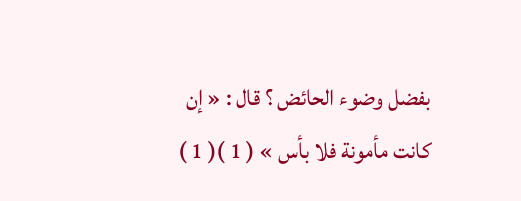بفضل وضوء الحائض ؟ قال : « إن كانت مأمونة فلا بأس » ( 1 )( 1 )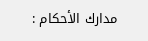مدارك الأحكام :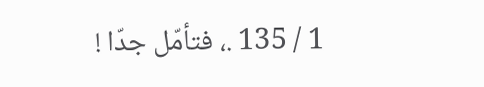1 / 135 .، فتأمّل جدّا !